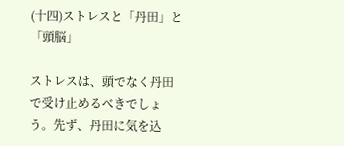(十四)ストレスと「丹田」と「頭脳」

ストレスは、頭でなく丹田で受け止めるべきでしょう。先ず、丹田に気を込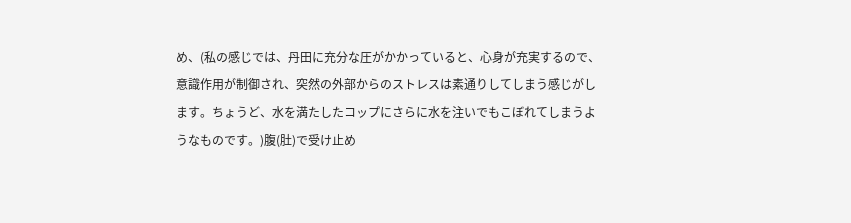め、(私の感じでは、丹田に充分な圧がかかっていると、心身が充実するので、意識作用が制御され、突然の外部からのストレスは素通りしてしまう感じがします。ちょうど、水を満たしたコップにさらに水を注いでもこぼれてしまうようなものです。)腹(肚)で受け止め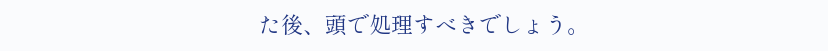た後、頭で処理すべきでしょう。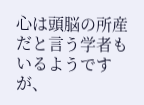心は頭脳の所産だと言う学者もいるようですが、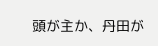頭が主か、丹田が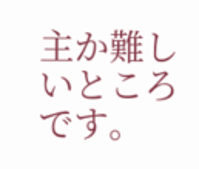主か難しいところです。